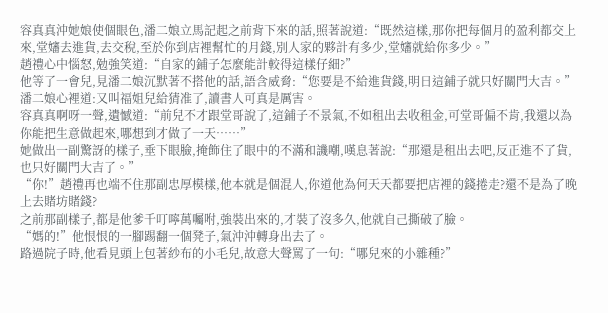容真真沖她娘使個眼色,潘二娘立馬記起之前背下來的話,照著說道:“既然這樣,那你把每個月的盈利都交上來,堂嬸去進貨,去交稅,至於你到店裡幫忙的月錢,別人家的夥計有多少,堂嬸就給你多少。”
趙禮心中惱怒,勉強笑道:“自家的鋪子怎麼能計較得這樣仔細?”
他等了一會兒,見潘二娘沉默著不搭他的話,語含威脅:“您要是不給進貨錢,明日這鋪子就只好關門大吉。”
潘二娘心裡道:又叫福姐兒給猜准了,讀書人可真是厲害。
容真真啊呀一聲,遺憾道:“前兒不才跟堂哥說了,這鋪子不景氣,不如租出去收租金,可堂哥偏不肯,我還以為你能把生意做起來,哪想到才做了一天……”
她做出一副驚訝的樣子,垂下眼臉,掩飾住了眼中的不滿和譏嘲,嘆息著說:“那還是租出去吧,反正進不了貨,也只好關門大吉了。”
“你!”趙禮再也端不住那副忠厚模樣,他本就是個混人,你道他為何天天都要把店裡的錢捲走?還不是為了晚上去賭坊賭錢?
之前那副樣子,都是他爹千叮嚀萬囑咐,強裝出來的,才裝了沒多久,他就自己撕破了臉。
“媽的!”他恨恨的一腳踢翻一個凳子,氣沖沖轉身出去了。
路過院子時,他看見頭上包著紗布的小毛兒,故意大聲罵了一句:“哪兒來的小雜種?”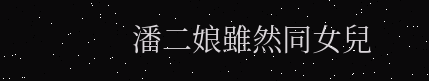潘二娘雖然同女兒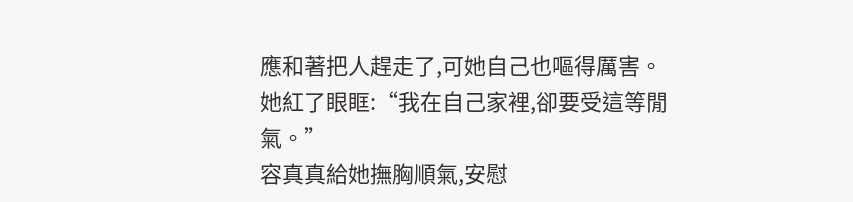應和著把人趕走了,可她自己也嘔得厲害。
她紅了眼眶:“我在自己家裡,卻要受這等閒氣。”
容真真給她撫胸順氣,安慰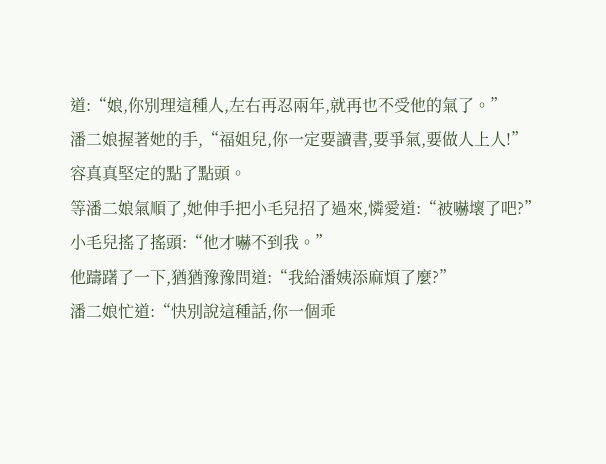道:“娘,你別理這種人,左右再忍兩年,就再也不受他的氣了。”
潘二娘握著她的手,“福姐兒,你一定要讀書,要爭氣,要做人上人!”
容真真堅定的點了點頭。
等潘二娘氣順了,她伸手把小毛兒招了過來,憐愛道:“被嚇壞了吧?”
小毛兒搖了搖頭:“他才嚇不到我。”
他躊躇了一下,猶猶豫豫問道:“我給潘姨添麻煩了麼?”
潘二娘忙道:“快別說這種話,你一個乖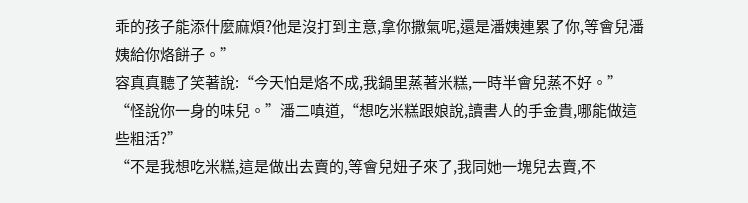乖的孩子能添什麼麻煩?他是沒打到主意,拿你撒氣呢,還是潘姨連累了你,等會兒潘姨給你烙餅子。”
容真真聽了笑著說:“今天怕是烙不成,我鍋里蒸著米糕,一時半會兒蒸不好。”
“怪說你一身的味兒。”潘二嗔道,“想吃米糕跟娘說,讀書人的手金貴,哪能做這些粗活?”
“不是我想吃米糕,這是做出去賣的,等會兒妞子來了,我同她一塊兒去賣,不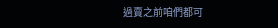過賣之前咱們都可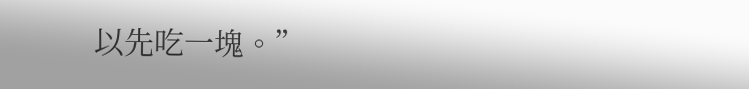以先吃一塊。”